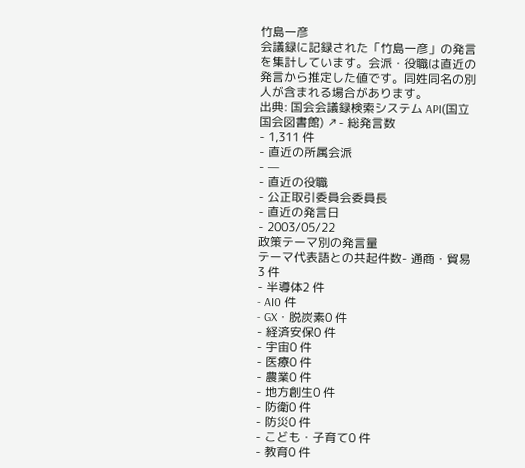竹島一彦
会議録に記録された「竹島一彦」の発言を集計しています。会派・役職は直近の発言から推定した値です。同姓同名の別人が含まれる場合があります。
出典: 国会会議録検索システム API(国立国会図書館) ↗- 総発言数
- 1,311 件
- 直近の所属会派
- —
- 直近の役職
- 公正取引委員会委員長
- 直近の発言日
- 2003/05/22
政策テーマ別の発言量
テーマ代表語との共起件数- 通商・貿易3 件
- 半導体2 件
- AI0 件
- GX・脱炭素0 件
- 経済安保0 件
- 宇宙0 件
- 医療0 件
- 農業0 件
- 地方創生0 件
- 防衛0 件
- 防災0 件
- こども・子育て0 件
- 教育0 件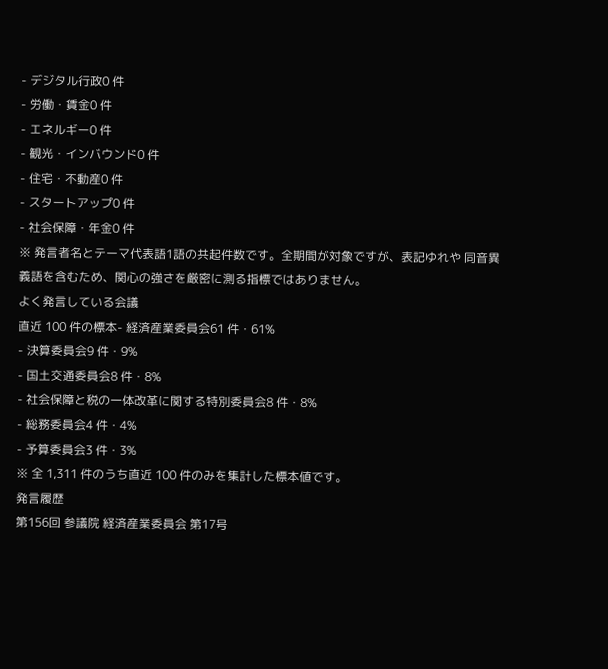- デジタル行政0 件
- 労働・賃金0 件
- エネルギー0 件
- 観光・インバウンド0 件
- 住宅・不動産0 件
- スタートアップ0 件
- 社会保障・年金0 件
※ 発言者名とテーマ代表語1語の共起件数です。全期間が対象ですが、表記ゆれや 同音異義語を含むため、関心の強さを厳密に測る指標ではありません。
よく発言している会議
直近 100 件の標本- 経済産業委員会61 件・61%
- 決算委員会9 件・9%
- 国土交通委員会8 件・8%
- 社会保障と税の一体改革に関する特別委員会8 件・8%
- 総務委員会4 件・4%
- 予算委員会3 件・3%
※ 全 1,311 件のうち直近 100 件のみを集計した標本値です。
発言履歴
第156回 参議院 経済産業委員会 第17号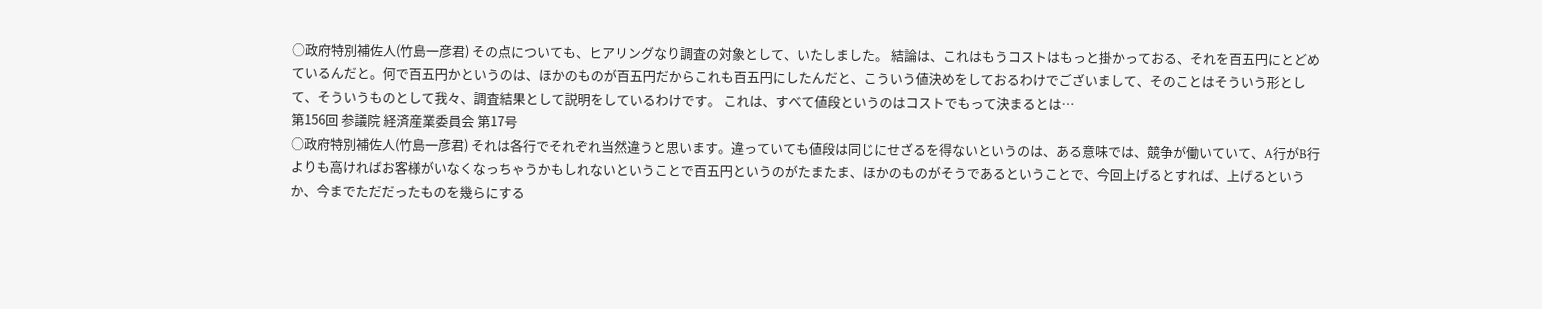○政府特別補佐人(竹島一彦君) その点についても、ヒアリングなり調査の対象として、いたしました。 結論は、これはもうコストはもっと掛かっておる、それを百五円にとどめているんだと。何で百五円かというのは、ほかのものが百五円だからこれも百五円にしたんだと、こういう値決めをしておるわけでございまして、そのことはそういう形として、そういうものとして我々、調査結果として説明をしているわけです。 これは、すべて値段というのはコストでもって決まるとは…
第156回 参議院 経済産業委員会 第17号
○政府特別補佐人(竹島一彦君) それは各行でそれぞれ当然違うと思います。違っていても値段は同じにせざるを得ないというのは、ある意味では、競争が働いていて、A行がB行よりも高ければお客様がいなくなっちゃうかもしれないということで百五円というのがたまたま、ほかのものがそうであるということで、今回上げるとすれば、上げるというか、今までただだったものを幾らにする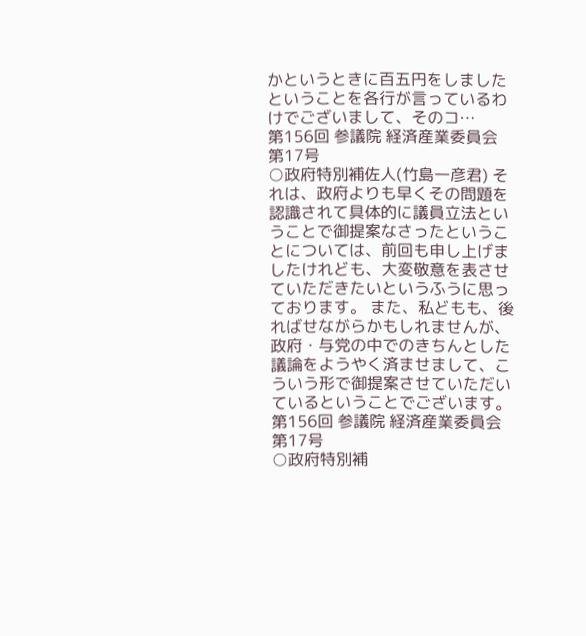かというときに百五円をしましたということを各行が言っているわけでございまして、そのコ…
第156回 参議院 経済産業委員会 第17号
○政府特別補佐人(竹島一彦君) それは、政府よりも早くその問題を認識されて具体的に議員立法ということで御提案なさったということについては、前回も申し上げましたけれども、大変敬意を表させていただきたいというふうに思っております。 また、私どもも、後ればせながらかもしれませんが、政府・与党の中でのきちんとした議論をようやく済ませまして、こういう形で御提案させていただいているということでございます。
第156回 参議院 経済産業委員会 第17号
○政府特別補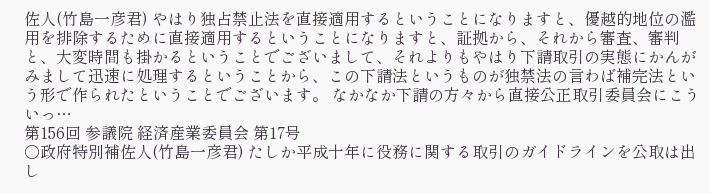佐人(竹島一彦君) やはり独占禁止法を直接適用するということになりますと、優越的地位の濫用を排除するために直接適用するということになりますと、証拠から、それから審査、審判と、大変時間も掛かるということでございまして、それよりもやはり下請取引の実態にかんがみまして迅速に処理するということから、この下請法というものが独禁法の言わば補完法という形で作られたということでございます。 なかなか下請の方々から直接公正取引委員会にこういっ…
第156回 参議院 経済産業委員会 第17号
○政府特別補佐人(竹島一彦君) たしか平成十年に役務に関する取引のガイドラインを公取は出し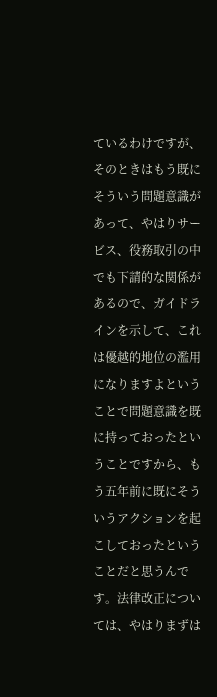ているわけですが、そのときはもう既にそういう問題意識があって、やはりサービス、役務取引の中でも下請的な関係があるので、ガイドラインを示して、これは優越的地位の濫用になりますよということで問題意識を既に持っておったということですから、もう五年前に既にそういうアクションを起こしておったということだと思うんです。法律改正については、やはりまずは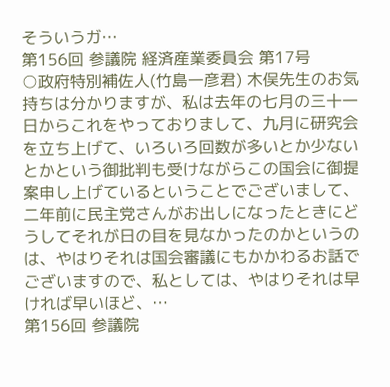そういうガ…
第156回 参議院 経済産業委員会 第17号
○政府特別補佐人(竹島一彦君) 木俣先生のお気持ちは分かりますが、私は去年の七月の三十一日からこれをやっておりまして、九月に研究会を立ち上げて、いろいろ回数が多いとか少ないとかという御批判も受けながらこの国会に御提案申し上げているということでございまして、二年前に民主党さんがお出しになったときにどうしてそれが日の目を見なかったのかというのは、やはりそれは国会審議にもかかわるお話でございますので、私としては、やはりそれは早ければ早いほど、…
第156回 参議院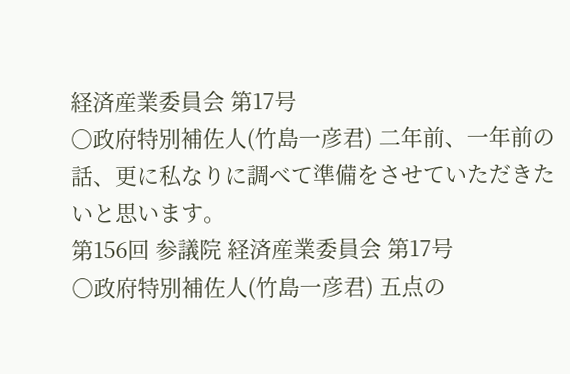経済産業委員会 第17号
○政府特別補佐人(竹島一彦君) 二年前、一年前の話、更に私なりに調べて準備をさせていただきたいと思います。
第156回 参議院 経済産業委員会 第17号
○政府特別補佐人(竹島一彦君) 五点の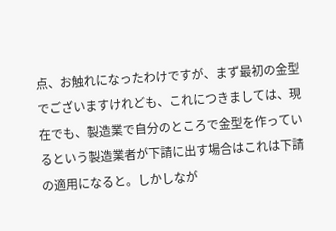点、お触れになったわけですが、まず最初の金型でございますけれども、これにつきましては、現在でも、製造業で自分のところで金型を作っているという製造業者が下請に出す場合はこれは下請の適用になると。しかしなが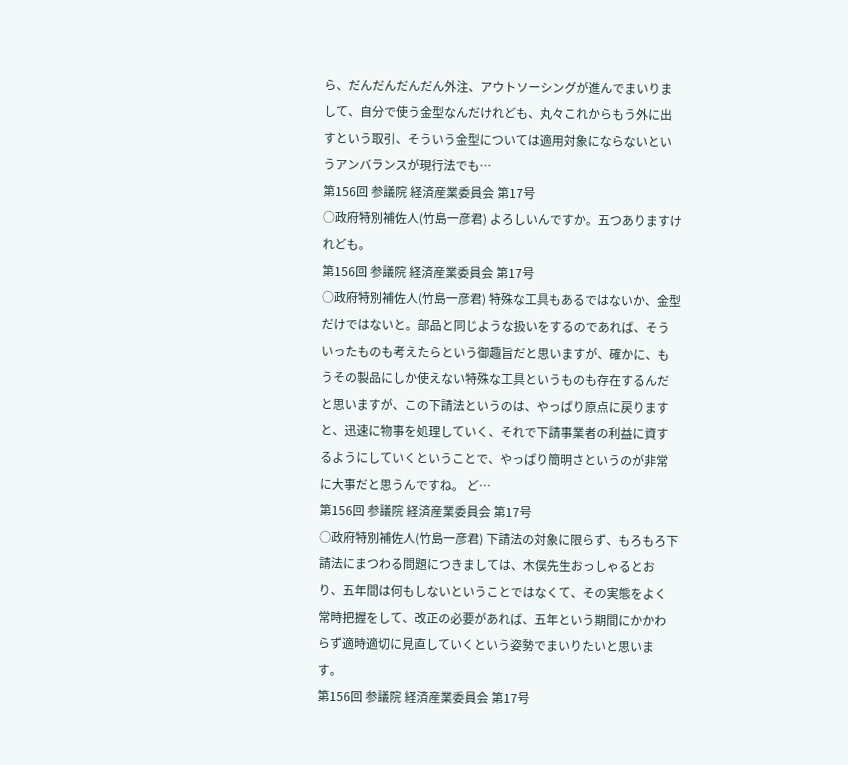ら、だんだんだんだん外注、アウトソーシングが進んでまいりまして、自分で使う金型なんだけれども、丸々これからもう外に出すという取引、そういう金型については適用対象にならないというアンバランスが現行法でも…
第156回 参議院 経済産業委員会 第17号
○政府特別補佐人(竹島一彦君) よろしいんですか。五つありますけれども。
第156回 参議院 経済産業委員会 第17号
○政府特別補佐人(竹島一彦君) 特殊な工具もあるではないか、金型だけではないと。部品と同じような扱いをするのであれば、そういったものも考えたらという御趣旨だと思いますが、確かに、もうその製品にしか使えない特殊な工具というものも存在するんだと思いますが、この下請法というのは、やっぱり原点に戻りますと、迅速に物事を処理していく、それで下請事業者の利益に資するようにしていくということで、やっぱり簡明さというのが非常に大事だと思うんですね。 ど…
第156回 参議院 経済産業委員会 第17号
○政府特別補佐人(竹島一彦君) 下請法の対象に限らず、もろもろ下請法にまつわる問題につきましては、木俣先生おっしゃるとおり、五年間は何もしないということではなくて、その実態をよく常時把握をして、改正の必要があれば、五年という期間にかかわらず適時適切に見直していくという姿勢でまいりたいと思います。
第156回 参議院 経済産業委員会 第17号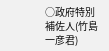○政府特別補佐人(竹島一彦君)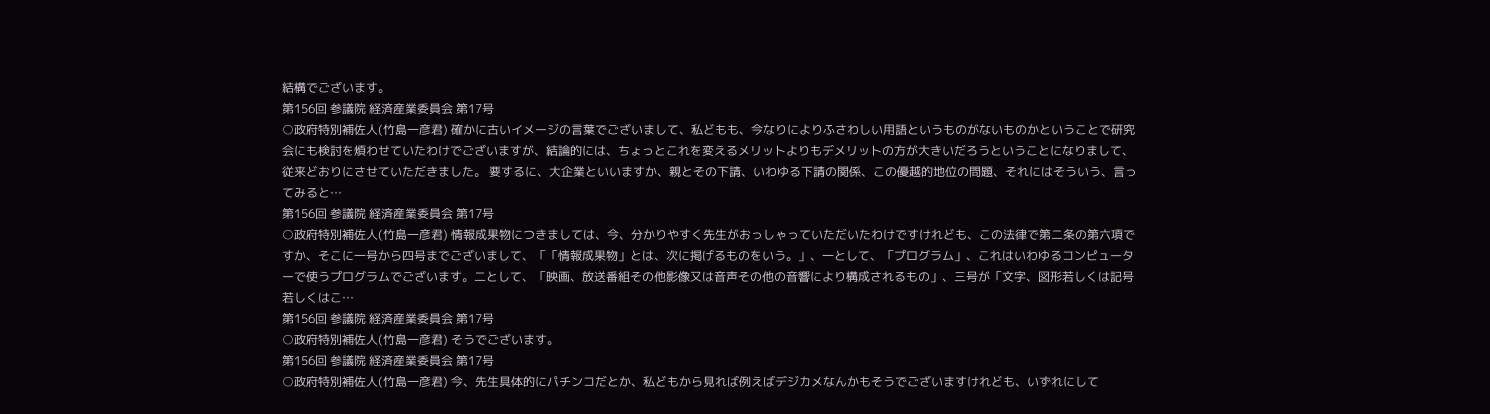結構でございます。
第156回 参議院 経済産業委員会 第17号
○政府特別補佐人(竹島一彦君) 確かに古いイメージの言葉でございまして、私どもも、今なりによりふさわしい用語というものがないものかということで研究会にも検討を煩わせていたわけでございますが、結論的には、ちょっとこれを変えるメリットよりもデメリットの方が大きいだろうということになりまして、従来どおりにさせていただきました。 要するに、大企業といいますか、親とその下請、いわゆる下請の関係、この優越的地位の問題、それにはそういう、言ってみると…
第156回 参議院 経済産業委員会 第17号
○政府特別補佐人(竹島一彦君) 情報成果物につきましては、今、分かりやすく先生がおっしゃっていただいたわけですけれども、この法律で第二条の第六項ですか、そこに一号から四号までございまして、「「情報成果物」とは、次に掲げるものをいう。」、一として、「プログラム」、これはいわゆるコンピューターで使うプログラムでございます。二として、「映画、放送番組その他影像又は音声その他の音響により構成されるもの」、三号が「文字、図形若しくは記号若しくはこ…
第156回 参議院 経済産業委員会 第17号
○政府特別補佐人(竹島一彦君) そうでございます。
第156回 参議院 経済産業委員会 第17号
○政府特別補佐人(竹島一彦君) 今、先生具体的にパチンコだとか、私どもから見れば例えばデジカメなんかもそうでございますけれども、いずれにして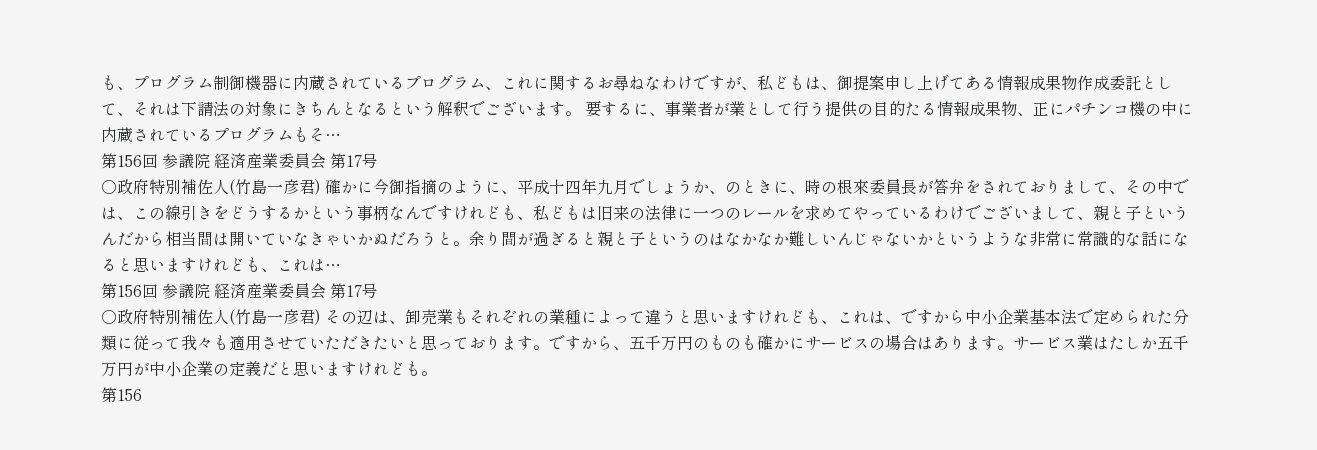も、プログラム制御機器に内蔵されているプログラム、これに関するお尋ねなわけですが、私どもは、御提案申し上げてある情報成果物作成委託として、それは下請法の対象にきちんとなるという解釈でございます。 要するに、事業者が業として行う提供の目的たる情報成果物、正にパチンコ機の中に内蔵されているプログラムもそ…
第156回 参議院 経済産業委員会 第17号
○政府特別補佐人(竹島一彦君) 確かに今御指摘のように、平成十四年九月でしょうか、のときに、時の根來委員長が答弁をされておりまして、その中では、この線引きをどうするかという事柄なんですけれども、私どもは旧来の法律に一つのレールを求めてやっているわけでございまして、親と子というんだから相当間は開いていなきゃいかぬだろうと。余り間が過ぎると親と子というのはなかなか難しいんじゃないかというような非常に常識的な話になると思いますけれども、これは…
第156回 参議院 経済産業委員会 第17号
○政府特別補佐人(竹島一彦君) その辺は、卸売業もそれぞれの業種によって違うと思いますけれども、これは、ですから中小企業基本法で定められた分類に従って我々も適用させていただきたいと思っております。ですから、五千万円のものも確かにサービスの場合はあります。サービス業はたしか五千万円が中小企業の定義だと思いますけれども。
第156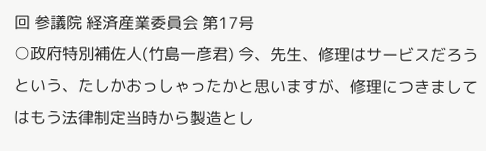回 参議院 経済産業委員会 第17号
○政府特別補佐人(竹島一彦君) 今、先生、修理はサービスだろうという、たしかおっしゃったかと思いますが、修理につきましてはもう法律制定当時から製造とし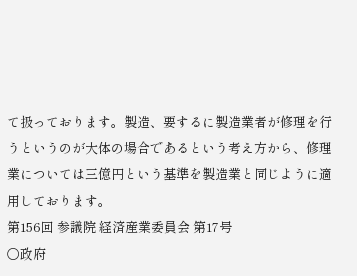て扱っております。製造、要するに製造業者が修理を行うというのが大体の場合であるという考え方から、修理業については三億円という基準を製造業と同じように適用しております。
第156回 参議院 経済産業委員会 第17号
○政府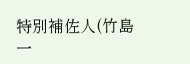特別補佐人(竹島一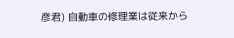彦君) 自動車の修理業は従来から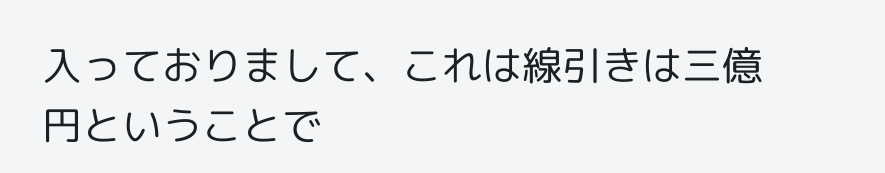入っておりまして、これは線引きは三億円ということで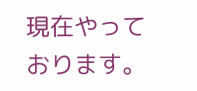現在やっております。